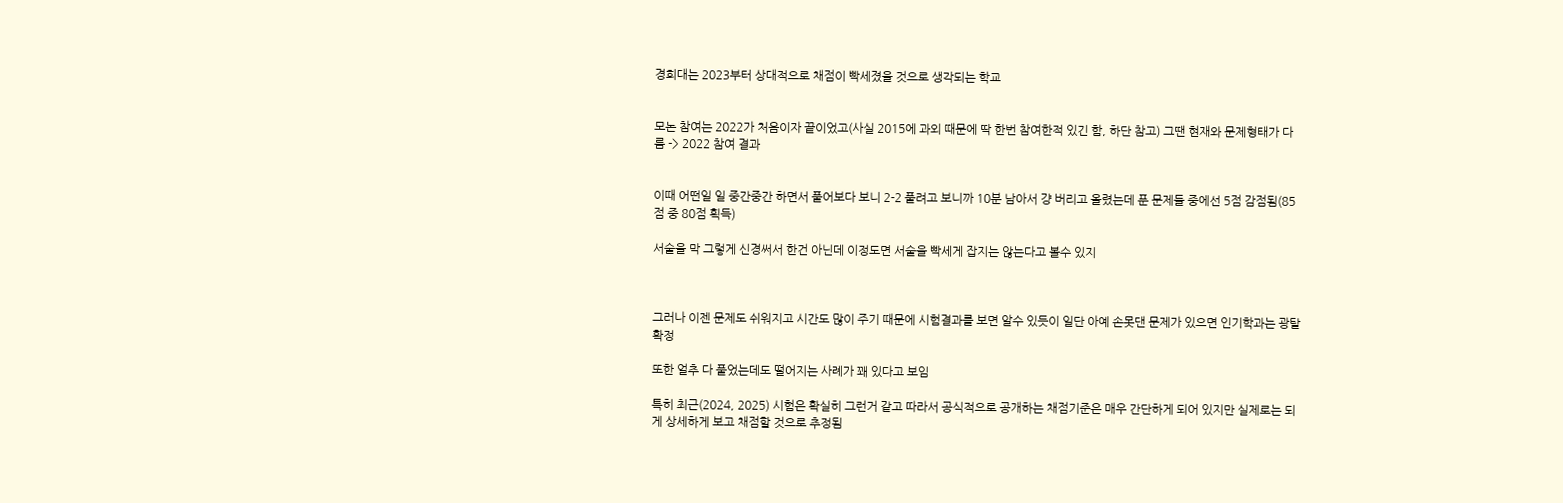경희대는 2023부터 상대적으로 채점이 빡세졌을 것으로 생각되는 학교


모논 참여는 2022가 처음이자 끝이었고(사실 2015에 과외 때문에 딱 한번 참여한적 있긴 함, 하단 참고) 그땐 현재와 문제형태가 다름 -> 2022 참여 결과


이때 어떤일 일 중간중간 하면서 풀어보다 보니 2-2 풀려고 보니까 10분 남아서 걍 버리고 올렸는데 푼 문제들 중에선 5점 감점됨(85점 중 80점 획득)

서술을 막 그렇게 신경써서 한건 아닌데 이정도면 서술을 빡세게 잡지는 않는다고 볼수 있지



그러나 이젠 문제도 쉬워지고 시간도 많이 주기 때문에 시험결과를 보면 알수 있듯이 일단 아예 손못댄 문제가 있으면 인기학과는 광탈확정

또한 얼추 다 풀었는데도 떨어지는 사례가 꽤 있다고 보임

특히 최근(2024, 2025) 시험은 확실히 그런거 같고 따라서 공식적으로 공개하는 채점기준은 매우 간단하게 되어 있지만 실제로는 되게 상세하게 보고 채점할 것으로 추정됨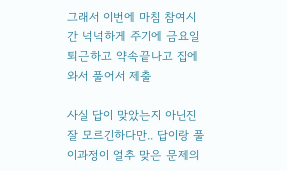그래서 이번에 마침 참여시간 넉넉하게 주기에 금요일 퇴근하고 약속끝나고 집에와서 풀어서 제출

사실 답이 맞았는지 아닌진 잘 모르긴하다만.. 답이랑 풀이과정이 얼추 맞은 문제의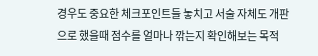경우도 중요한 체크포인트들 놓치고 서술 자체도 개판으로 했을때 점수를 얼마나 깎는지 확인해보는 목적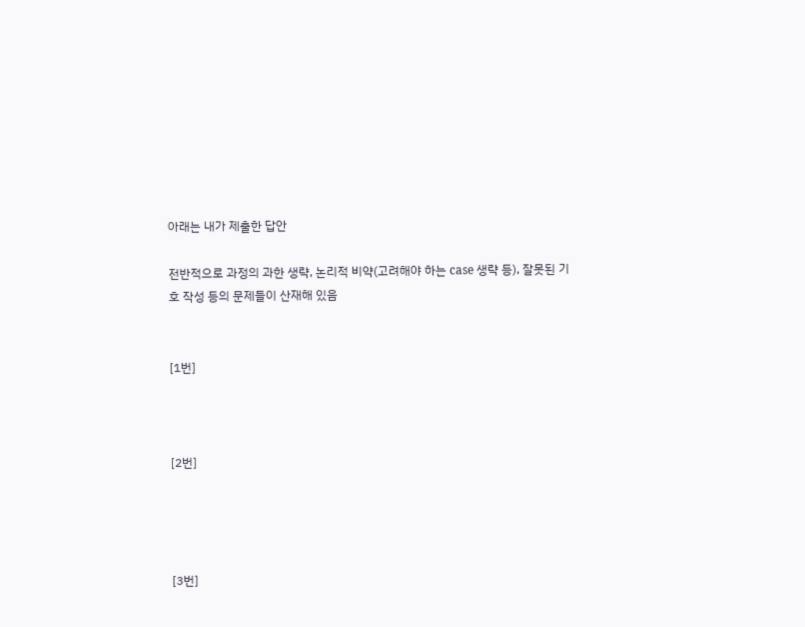아래는 내가 제출한 답안

전반적으로 과정의 과한 생략, 논리적 비약(고려해야 하는 case 생략 등), 잘못된 기호 작성 등의 문제들이 산재해 있음


[1번]



[2번]




[3번]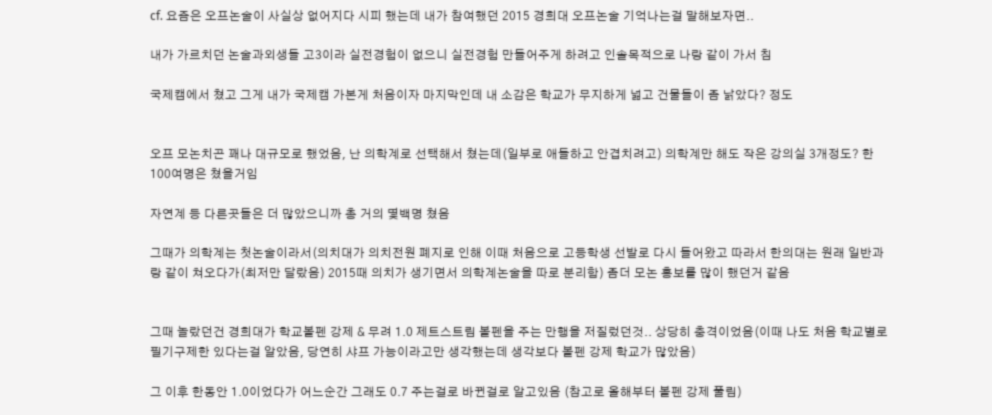cf. 요즘은 오프논술이 사실상 없어지다 시피 했는데 내가 참여했던 2015 경희대 오프논술 기억나는걸 말해보자면..

내가 가르치던 논술과외생들 고3이라 실전경험이 없으니 실전경험 만들어주게 하려고 인솔목적으로 나랑 같이 가서 침

국제캠에서 쳤고 그게 내가 국제캠 가본게 처음이자 마지막인데 내 소감은 학교가 무지하게 넓고 건물들이 좀 낡았다? 정도


오프 모논치곤 꽤나 대규모로 했었음, 난 의학계로 선택해서 쳤는데(일부로 애들하고 안겹치려고) 의학계만 해도 작은 강의실 3개정도? 한 100여명은 쳤을거임

자연계 등 다른곳들은 더 많았으니까 총 거의 몇백명 쳤음

그때가 의학계는 첫논술이라서(의치대가 의치전원 폐지로 인해 이때 처음으로 고등학생 선발로 다시 들어왔고 따라서 한의대는 원래 일반과랑 같이 쳐오다가(최저만 달랐음) 2015때 의치가 생기면서 의학계논술을 따로 분리함) 좀더 모논 홍보를 많이 했던거 같음


그때 놀랐던건 경희대가 학교볼펜 강제 & 무려 1.0 제트스트림 볼펜을 주는 만행을 저질렀던것.. 상당히 충격이었음(이때 나도 처음 학교별로 필기구제한 있다는걸 알았음, 당연히 샤프 가능이라고만 생각했는데 생각보다 볼펜 강제 학교가 많았음)

그 이후 한동안 1.0이었다가 어느순간 그래도 0.7 주는걸로 바뀐걸로 알고있음 (참고로 올해부터 볼펜 강제 풀림)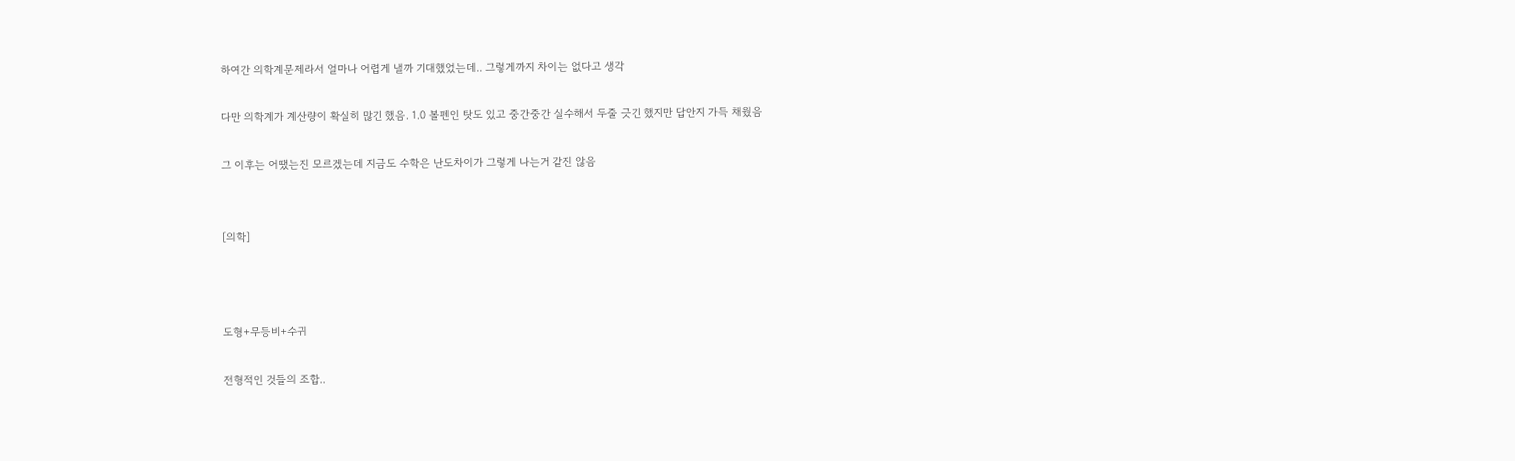하여간 의학계문제라서 얼마나 어렵게 낼까 기대했었는데.. 그렇게까지 차이는 없다고 생각

다만 의학계가 계산량이 확실히 많긴 했음. 1.0 볼펜인 탓도 있고 중간중간 실수해서 두줄 긋긴 했지만 답안지 가득 채웠음

그 이후는 어땠는진 모르겠는데 지금도 수학은 난도차이가 그렇게 나는거 같진 않음


[의학]



도형+무등비+수귀

전형적인 것들의 조합..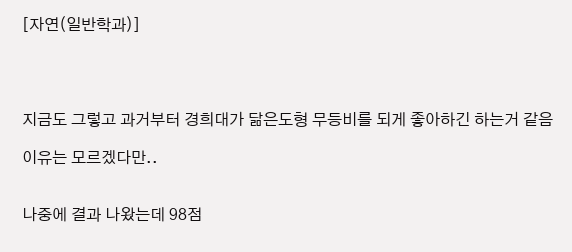[자연(일반학과)]




지금도 그렇고 과거부터 경희대가 닮은도형 무등비를 되게 좋아하긴 하는거 같음

이유는 모르겠다만..


나중에 결과 나왔는데 98점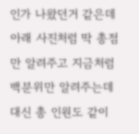인가 나왔던거 같은데 아래 사진처럼 딱 총점만 알려주고 지금처럼 백분위만 알려주는데 대신 총 인원도 같이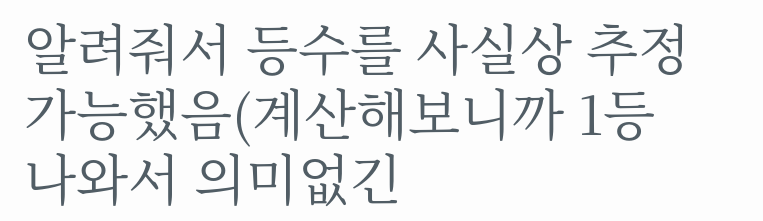알려줘서 등수를 사실상 추정가능했음(계산해보니까 1등 나와서 의미없긴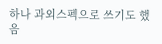하나 과외스펙으로 쓰기도 했음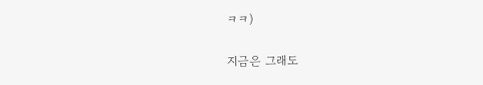ㅋㅋ)

지금은 그래도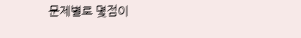문제별로 몇점이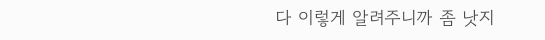다 이렇게 알려주니까 좀 낫지